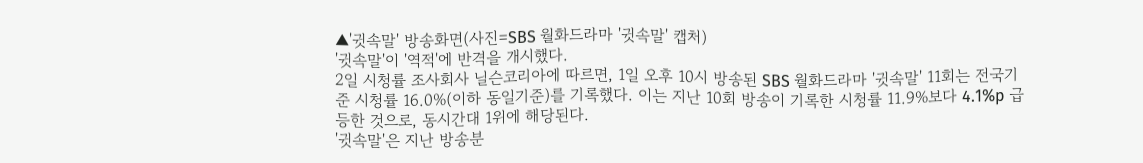▲'귓속말' 방송화면(사진=SBS 월화드라마 '귓속말' 캡처)
'귓속말'이 '역적'에 반격을 개시했다.
2일 시청률 조사회사 닐슨코리아에 따르면, 1일 오후 10시 방송된 SBS 월화드라마 '귓속말' 11회는 전국기준 시청률 16.0%(이하 동일기준)를 기록했다. 이는 지난 10회 방송이 기록한 시청률 11.9%보다 4.1%p 급등한 것으로, 동시간대 1위에 해당된다.
'귓속말'은 지난 방송분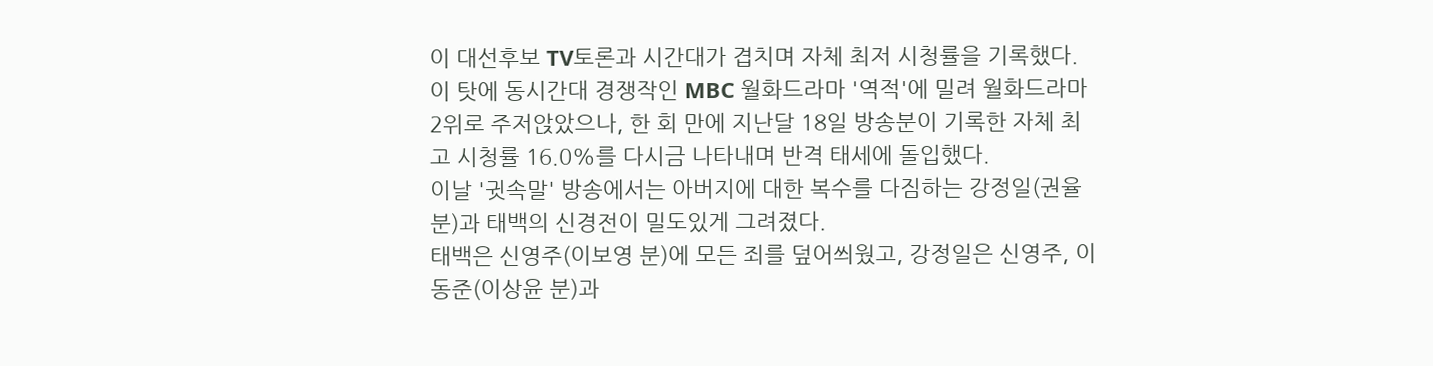이 대선후보 TV토론과 시간대가 겹치며 자체 최저 시청률을 기록했다. 이 탓에 동시간대 경쟁작인 MBC 월화드라마 '역적'에 밀려 월화드라마 2위로 주저앉았으나, 한 회 만에 지난달 18일 방송분이 기록한 자체 최고 시청률 16.0%를 다시금 나타내며 반격 태세에 돌입했다.
이날 '귓속말' 방송에서는 아버지에 대한 복수를 다짐하는 강정일(권율 분)과 태백의 신경전이 밀도있게 그려졌다.
태백은 신영주(이보영 분)에 모든 죄를 덮어씌웠고, 강정일은 신영주, 이동준(이상윤 분)과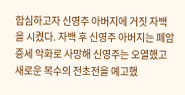합심하고자 신영주 아버지에 거짓 자백을 시켰다. 자백 후 신영주 아버지는 폐암 증세 악화로 사망해 신영주는 오열했고 새로운 복수의 전초전을 예고했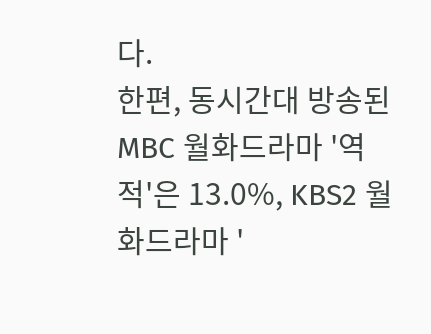다.
한편, 동시간대 방송된 MBC 월화드라마 '역적'은 13.0%, KBS2 월화드라마 '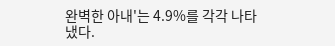완벽한 아내'는 4.9%를 각각 나타냈다.